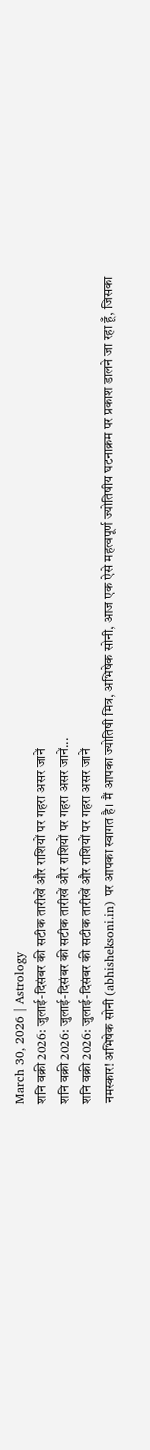March 30, 2026 | Astrology
शनि वक्री 2026: जुलाई-दिसंबर की सटीक तारीखें और राशियों पर गहरा असर जानें
शनि वक्री 2026: जुलाई-दिसंबर की सटीक तारीखें और राशियों पर गहरा असर जानें...
शनि वक्री 2026: जुलाई-दिसंबर की सटीक तारीखें और राशियों पर गहरा असर जानें
नमस्कार! अभिषेक सोनी (abhisheksoni.in) पर आपका स्वागत है। मैं आपका ज्योतिषी मित्र, अभिषेक सोनी, आज एक ऐसे महत्वपूर्ण ज्योतिषीय घटनाक्रम पर प्रकाश डालने जा रहा हूँ, जिसका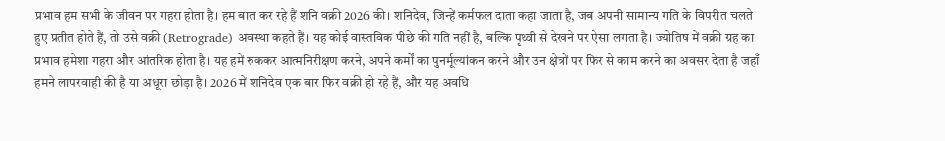प्रभाव हम सभी के जीवन पर गहरा होता है। हम बात कर रहे हैं शनि वक्री 2026 की। शनिदेव, जिन्हें कर्मफल दाता कहा जाता है, जब अपनी सामान्य गति के विपरीत चलते हुए प्रतीत होते हैं, तो उसे वक्री (Retrograde) अवस्था कहते हैं। यह कोई वास्तविक पीछे की गति नहीं है, बल्कि पृथ्वी से देखने पर ऐसा लगता है। ज्योतिष में वक्री ग्रह का प्रभाव हमेशा गहरा और आंतरिक होता है। यह हमें रुककर आत्मनिरीक्षण करने, अपने कर्मों का पुनर्मूल्यांकन करने और उन क्षेत्रों पर फिर से काम करने का अवसर देता है जहाँ हमने लापरवाही की है या अधूरा छोड़ा है। 2026 में शनिदेव एक बार फिर वक्री हो रहे हैं, और यह अवधि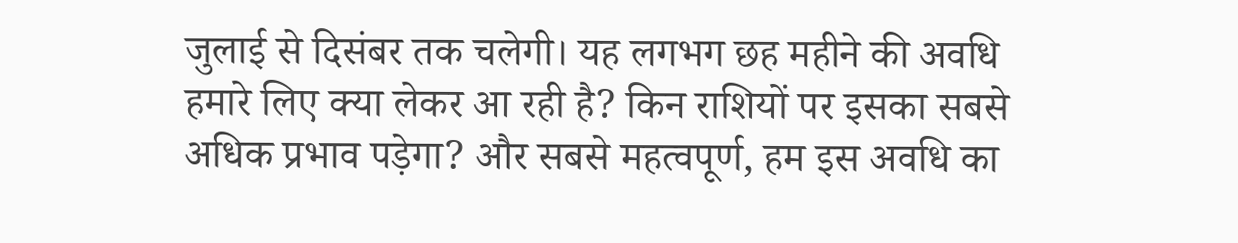जुलाई से दिसंबर तक चलेगी। यह लगभग छह महीने की अवधि हमारे लिए क्या लेकर आ रही है? किन राशियों पर इसका सबसे अधिक प्रभाव पड़ेगा? और सबसे महत्वपूर्ण, हम इस अवधि का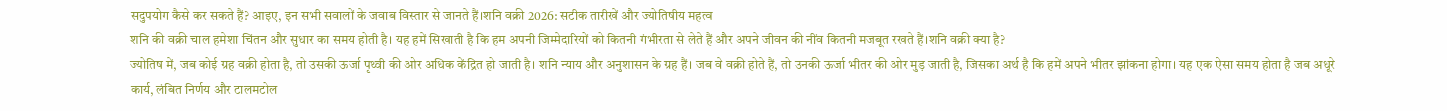सदुपयोग कैसे कर सकते हैं? आइए, इन सभी सवालों के जवाब विस्तार से जानते हैं।शनि वक्री 2026: सटीक तारीखें और ज्योतिषीय महत्व
शनि की वक्री चाल हमेशा चिंतन और सुधार का समय होती है। यह हमें सिखाती है कि हम अपनी जिम्मेदारियों को कितनी गंभीरता से लेते हैं और अपने जीवन की नींव कितनी मजबूत रखते हैं।शनि वक्री क्या है?
ज्योतिष में, जब कोई ग्रह वक्री होता है, तो उसकी ऊर्जा पृथ्वी की ओर अधिक केंद्रित हो जाती है। शनि न्याय और अनुशासन के ग्रह हैं। जब वे वक्री होते हैं, तो उनकी ऊर्जा भीतर की ओर मुड़ जाती है, जिसका अर्थ है कि हमें अपने भीतर झांकना होगा। यह एक ऐसा समय होता है जब अधूरे कार्य, लंबित निर्णय और टालमटोल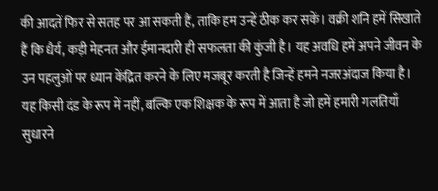की आदतें फिर से सतह पर आ सकती हैं, ताकि हम उन्हें ठीक कर सकें। वक्री शनि हमें सिखाते हैं कि धैर्य, कड़ी मेहनत और ईमानदारी ही सफलता की कुंजी है। यह अवधि हमें अपने जीवन के उन पहलुओं पर ध्यान केंद्रित करने के लिए मजबूर करती है जिन्हें हमने नजरअंदाज किया है। यह किसी दंड के रूप में नहीं, बल्कि एक शिक्षक के रूप में आता है जो हमें हमारी गलतियाँ सुधारने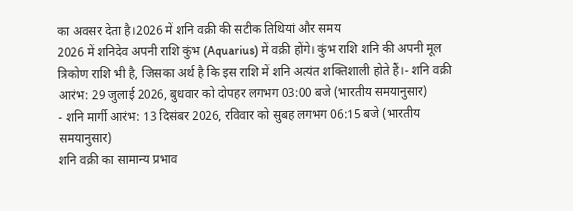का अवसर देता है।2026 में शनि वक्री की सटीक तिथियां और समय
2026 में शनिदेव अपनी राशि कुंभ (Aquarius) में वक्री होंगे। कुंभ राशि शनि की अपनी मूल त्रिकोण राशि भी है, जिसका अर्थ है कि इस राशि में शनि अत्यंत शक्तिशाली होते हैं।- शनि वक्री आरंभ: 29 जुलाई 2026, बुधवार को दोपहर लगभग 03:00 बजे (भारतीय समयानुसार)
- शनि मार्गी आरंभ: 13 दिसंबर 2026, रविवार को सुबह लगभग 06:15 बजे (भारतीय समयानुसार)
शनि वक्री का सामान्य प्रभाव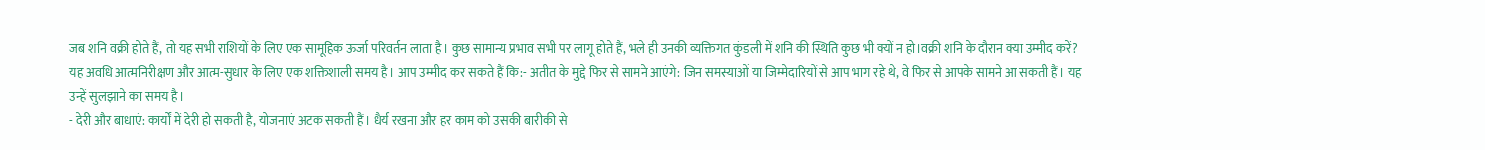जब शनि वक्री होते हैं, तो यह सभी राशियों के लिए एक सामूहिक ऊर्जा परिवर्तन लाता है। कुछ सामान्य प्रभाव सभी पर लागू होते हैं, भले ही उनकी व्यक्तिगत कुंडली में शनि की स्थिति कुछ भी क्यों न हो।वक्री शनि के दौरान क्या उम्मीद करें?
यह अवधि आत्मनिरीक्षण और आत्म-सुधार के लिए एक शक्तिशाली समय है। आप उम्मीद कर सकते हैं कि:- अतीत के मुद्दे फिर से सामने आएंगे: जिन समस्याओं या जिम्मेदारियों से आप भाग रहे थे, वे फिर से आपके सामने आ सकती हैं। यह उन्हें सुलझाने का समय है।
- देरी और बाधाएं: कार्यों में देरी हो सकती है, योजनाएं अटक सकती हैं। धैर्य रखना और हर काम को उसकी बारीकी से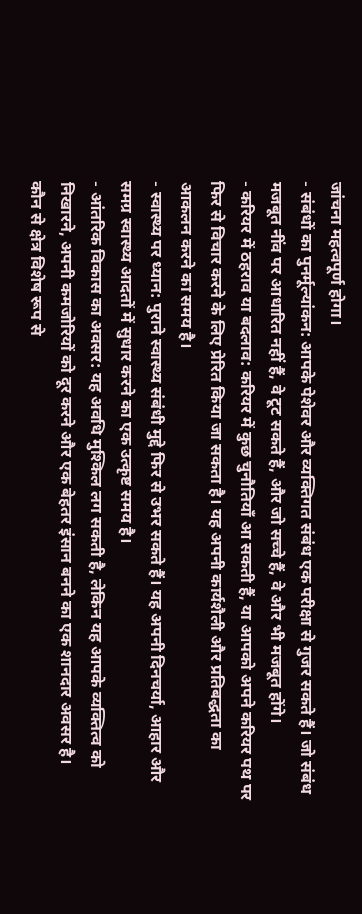जांचना महत्वपूर्ण होगा।
- संबंधों का पुनर्मूल्यांकन: आपके पेशेवर और व्यक्तिगत संबंध एक परीक्षा से गुजर सकते हैं। जो संबंध मजबूत नींव पर आधारित नहीं हैं, वे टूट सकते हैं, और जो सच्चे हैं, वे और भी मजबूत होंगे।
- करियर में ठहराव या बदलाव: करियर में कुछ चुनौतियाँ आ सकती हैं, या आपको अपने करियर पथ पर फिर से विचार करने के लिए प्रेरित किया जा सकता है। यह अपनी कार्यशैली और प्रतिबद्धता का आकलन करने का समय है।
- स्वास्थ्य पर ध्यान: पुराने स्वास्थ्य संबंधी मुद्दे फिर से उभर सकते हैं। यह अपनी दिनचर्या, आहार और समग्र स्वास्थ्य आदतों में सुधार करने का एक उत्कृष्ट समय है।
- आंतरिक विकास का अवसर: यह अवधि मुश्किल लग सकती है, लेकिन यह आपके व्यक्तित्व को निखारने, अपनी कमजोरियों को दूर करने और एक बेहतर इंसान बनने का एक शानदार अवसर है।
कौन से क्षेत्र विशेष रूप से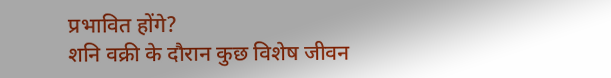प्रभावित होंगे?
शनि वक्री के दौरान कुछ विशेष जीवन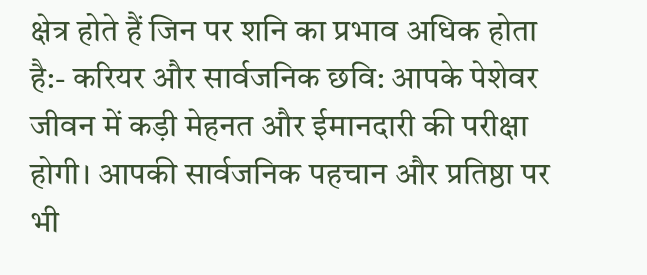क्षेत्र होते हैं जिन पर शनि का प्रभाव अधिक होता है:- करियर और सार्वजनिक छवि: आपके पेशेवर जीवन में कड़ी मेहनत और ईमानदारी की परीक्षा होगी। आपकी सार्वजनिक पहचान और प्रतिष्ठा पर भी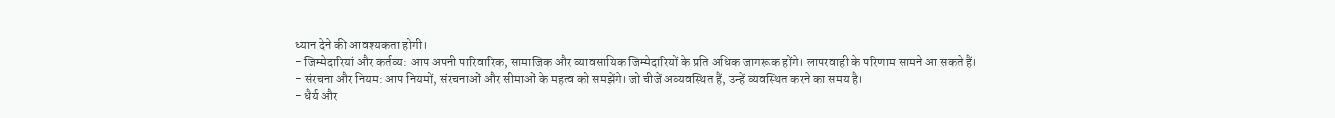ध्यान देने की आवश्यकता होगी।
- जिम्मेदारियां और कर्तव्य: आप अपनी पारिवारिक, सामाजिक और व्यावसायिक जिम्मेदारियों के प्रति अधिक जागरूक होंगे। लापरवाही के परिणाम सामने आ सकते हैं।
- संरचना और नियम: आप नियमों, संरचनाओं और सीमाओं के महत्व को समझेंगे। जो चीजें अव्यवस्थित हैं, उन्हें व्यवस्थित करने का समय है।
- धैर्य और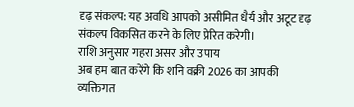दृढ़ संकल्प: यह अवधि आपको असीमित धैर्य और अटूट दृढ़ संकल्प विकसित करने के लिए प्रेरित करेगी।
राशि अनुसार गहरा असर और उपाय
अब हम बात करेंगे कि शनि वक्री 2026 का आपकी व्यक्तिगत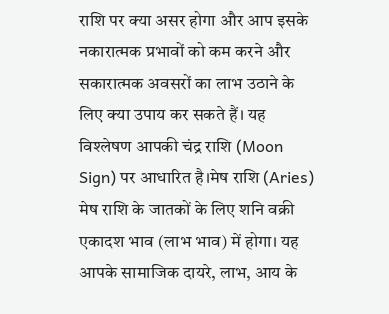राशि पर क्या असर होगा और आप इसके नकारात्मक प्रभावों को कम करने और सकारात्मक अवसरों का लाभ उठाने के लिए क्या उपाय कर सकते हैं। यह विश्लेषण आपकी चंद्र राशि (Moon Sign) पर आधारित है।मेष राशि (Aries)
मेष राशि के जातकों के लिए शनि वक्री एकादश भाव (लाभ भाव) में होगा। यह आपके सामाजिक दायरे, लाभ, आय के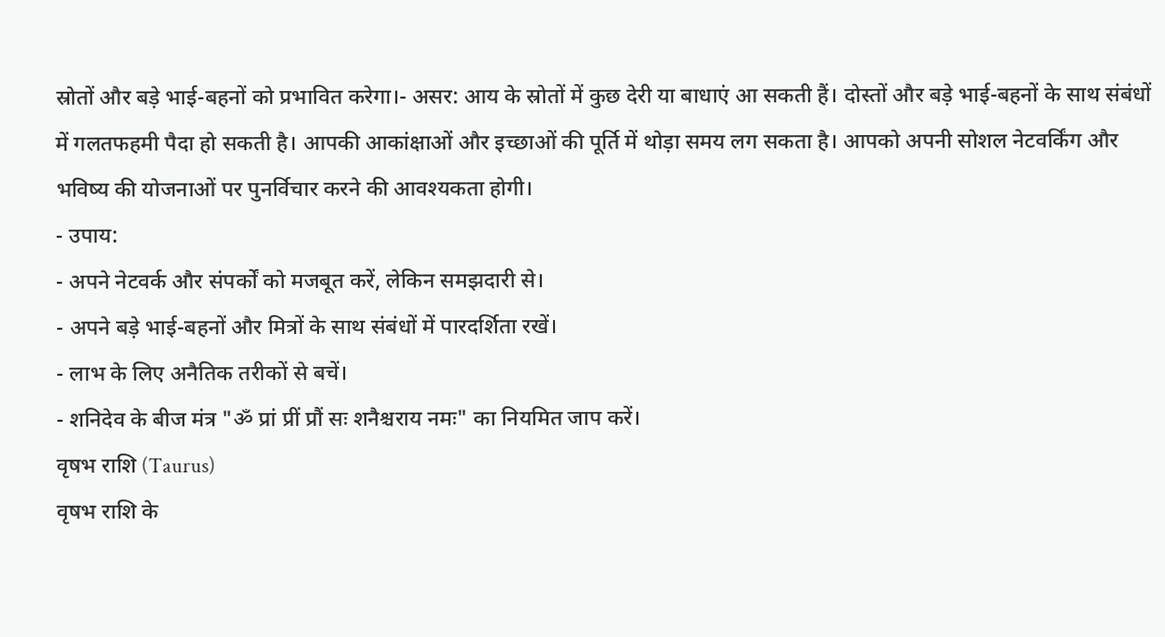स्रोतों और बड़े भाई-बहनों को प्रभावित करेगा।- असर: आय के स्रोतों में कुछ देरी या बाधाएं आ सकती हैं। दोस्तों और बड़े भाई-बहनों के साथ संबंधों में गलतफहमी पैदा हो सकती है। आपकी आकांक्षाओं और इच्छाओं की पूर्ति में थोड़ा समय लग सकता है। आपको अपनी सोशल नेटवर्किंग और भविष्य की योजनाओं पर पुनर्विचार करने की आवश्यकता होगी।
- उपाय:
- अपने नेटवर्क और संपर्कों को मजबूत करें, लेकिन समझदारी से।
- अपने बड़े भाई-बहनों और मित्रों के साथ संबंधों में पारदर्शिता रखें।
- लाभ के लिए अनैतिक तरीकों से बचें।
- शनिदेव के बीज मंत्र "ॐ प्रां प्रीं प्रौं सः शनैश्चराय नमः" का नियमित जाप करें।
वृषभ राशि (Taurus)
वृषभ राशि के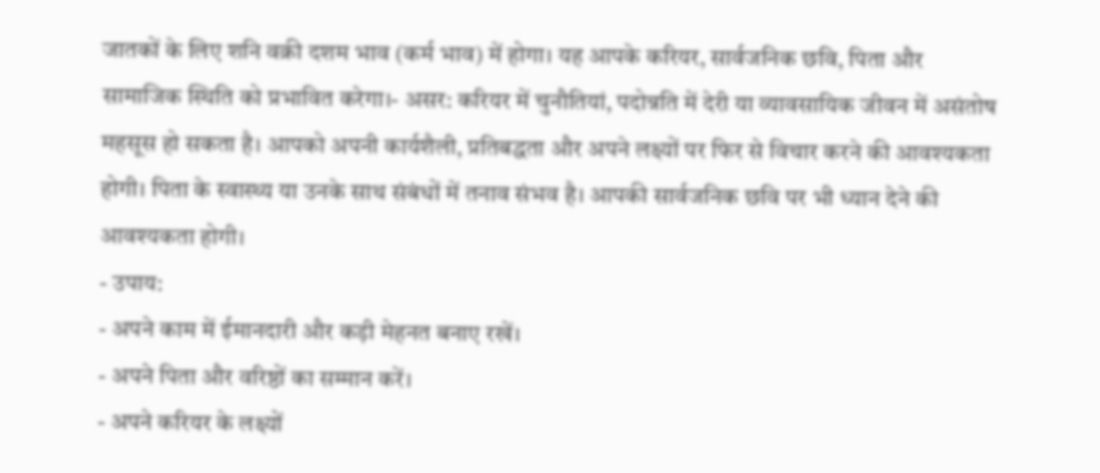जातकों के लिए शनि वक्री दशम भाव (कर्म भाव) में होगा। यह आपके करियर, सार्वजनिक छवि, पिता और सामाजिक स्थिति को प्रभावित करेगा।- असर: करियर में चुनौतियां, पदोन्नति में देरी या व्यावसायिक जीवन में असंतोष महसूस हो सकता है। आपको अपनी कार्यशैली, प्रतिबद्धता और अपने लक्ष्यों पर फिर से विचार करने की आवश्यकता होगी। पिता के स्वास्थ्य या उनके साथ संबंधों में तनाव संभव है। आपकी सार्वजनिक छवि पर भी ध्यान देने की आवश्यकता होगी।
- उपाय:
- अपने काम में ईमानदारी और कड़ी मेहनत बनाए रखें।
- अपने पिता और वरिष्ठों का सम्मान करें।
- अपने करियर के लक्ष्यों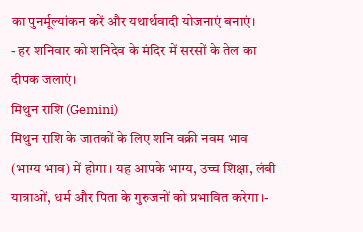का पुनर्मूल्यांकन करें और यथार्थवादी योजनाएं बनाएं।
- हर शनिवार को शनिदेव के मंदिर में सरसों के तेल का दीपक जलाएं।
मिथुन राशि (Gemini)
मिथुन राशि के जातकों के लिए शनि वक्री नवम भाव (भाग्य भाव) में होगा। यह आपके भाग्य, उच्च शिक्षा, लंबी यात्राओं, धर्म और पिता के गुरुजनों को प्रभावित करेगा।-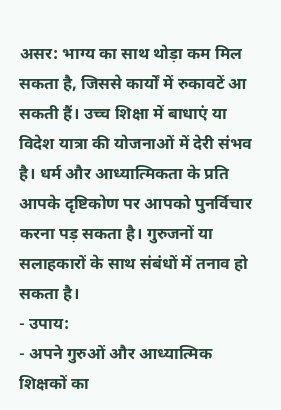असर: भाग्य का साथ थोड़ा कम मिल सकता है, जिससे कार्यों में रुकावटें आ सकती हैं। उच्च शिक्षा में बाधाएं या विदेश यात्रा की योजनाओं में देरी संभव है। धर्म और आध्यात्मिकता के प्रति आपके दृष्टिकोण पर आपको पुनर्विचार करना पड़ सकता है। गुरुजनों या सलाहकारों के साथ संबंधों में तनाव हो सकता है।
- उपाय:
- अपने गुरुओं और आध्यात्मिक शिक्षकों का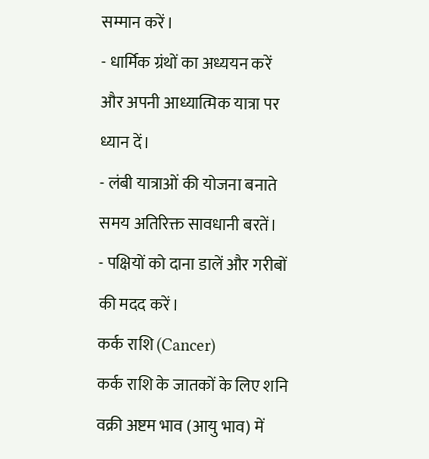सम्मान करें।
- धार्मिक ग्रंथों का अध्ययन करें और अपनी आध्यात्मिक यात्रा पर ध्यान दें।
- लंबी यात्राओं की योजना बनाते समय अतिरिक्त सावधानी बरतें।
- पक्षियों को दाना डालें और गरीबों की मदद करें।
कर्क राशि (Cancer)
कर्क राशि के जातकों के लिए शनि वक्री अष्टम भाव (आयु भाव) में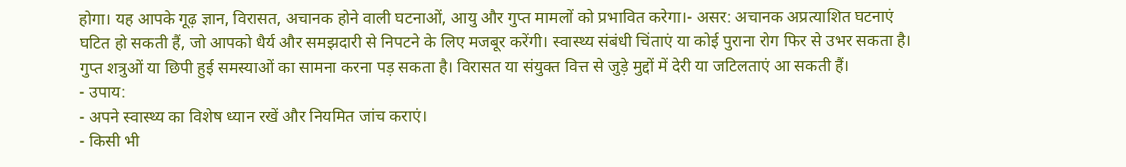होगा। यह आपके गूढ़ ज्ञान, विरासत, अचानक होने वाली घटनाओं, आयु और गुप्त मामलों को प्रभावित करेगा।- असर: अचानक अप्रत्याशित घटनाएं घटित हो सकती हैं, जो आपको धैर्य और समझदारी से निपटने के लिए मजबूर करेंगी। स्वास्थ्य संबंधी चिंताएं या कोई पुराना रोग फिर से उभर सकता है। गुप्त शत्रुओं या छिपी हुई समस्याओं का सामना करना पड़ सकता है। विरासत या संयुक्त वित्त से जुड़े मुद्दों में देरी या जटिलताएं आ सकती हैं।
- उपाय:
- अपने स्वास्थ्य का विशेष ध्यान रखें और नियमित जांच कराएं।
- किसी भी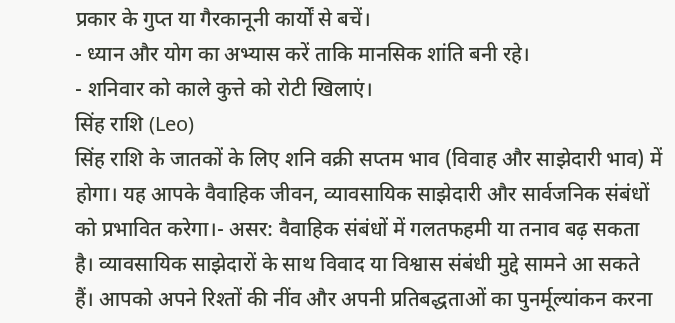प्रकार के गुप्त या गैरकानूनी कार्यों से बचें।
- ध्यान और योग का अभ्यास करें ताकि मानसिक शांति बनी रहे।
- शनिवार को काले कुत्ते को रोटी खिलाएं।
सिंह राशि (Leo)
सिंह राशि के जातकों के लिए शनि वक्री सप्तम भाव (विवाह और साझेदारी भाव) में होगा। यह आपके वैवाहिक जीवन, व्यावसायिक साझेदारी और सार्वजनिक संबंधों को प्रभावित करेगा।- असर: वैवाहिक संबंधों में गलतफहमी या तनाव बढ़ सकता है। व्यावसायिक साझेदारों के साथ विवाद या विश्वास संबंधी मुद्दे सामने आ सकते हैं। आपको अपने रिश्तों की नींव और अपनी प्रतिबद्धताओं का पुनर्मूल्यांकन करना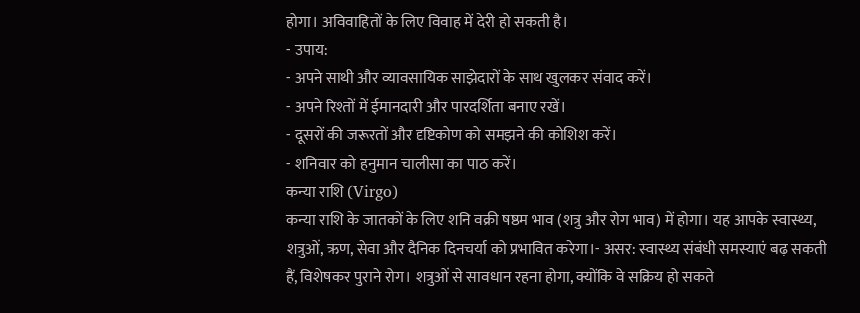होगा। अविवाहितों के लिए विवाह में देरी हो सकती है।
- उपाय:
- अपने साथी और व्यावसायिक साझेदारों के साथ खुलकर संवाद करें।
- अपने रिश्तों में ईमानदारी और पारदर्शिता बनाए रखें।
- दूसरों की जरूरतों और दृष्टिकोण को समझने की कोशिश करें।
- शनिवार को हनुमान चालीसा का पाठ करें।
कन्या राशि (Virgo)
कन्या राशि के जातकों के लिए शनि वक्री षष्ठम भाव (शत्रु और रोग भाव) में होगा। यह आपके स्वास्थ्य, शत्रुओं, ऋण, सेवा और दैनिक दिनचर्या को प्रभावित करेगा।- असर: स्वास्थ्य संबंधी समस्याएं बढ़ सकती हैं, विशेषकर पुराने रोग। शत्रुओं से सावधान रहना होगा, क्योंकि वे सक्रिय हो सकते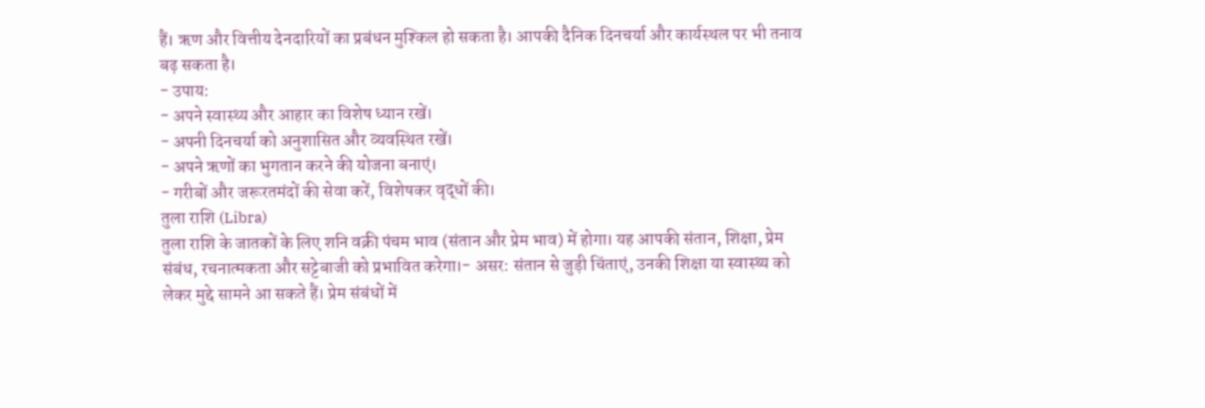हैं। ऋण और वित्तीय देनदारियों का प्रबंधन मुश्किल हो सकता है। आपकी दैनिक दिनचर्या और कार्यस्थल पर भी तनाव बढ़ सकता है।
- उपाय:
- अपने स्वास्थ्य और आहार का विशेष ध्यान रखें।
- अपनी दिनचर्या को अनुशासित और व्यवस्थित रखें।
- अपने ऋणों का भुगतान करने की योजना बनाएं।
- गरीबों और जरूरतमंदों की सेवा करें, विशेषकर वृद्धों की।
तुला राशि (Libra)
तुला राशि के जातकों के लिए शनि वक्री पंचम भाव (संतान और प्रेम भाव) में होगा। यह आपकी संतान, शिक्षा, प्रेम संबंध, रचनात्मकता और सट्टेबाजी को प्रभावित करेगा।- असर: संतान से जुड़ी चिंताएं, उनकी शिक्षा या स्वास्थ्य को लेकर मुद्दे सामने आ सकते हैं। प्रेम संबंधों में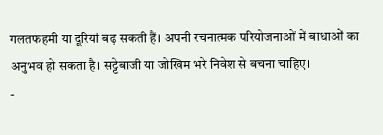गलतफहमी या दूरियां बढ़ सकती हैं। अपनी रचनात्मक परियोजनाओं में बाधाओं का अनुभव हो सकता है। सट्टेबाजी या जोखिम भरे निवेश से बचना चाहिए।
-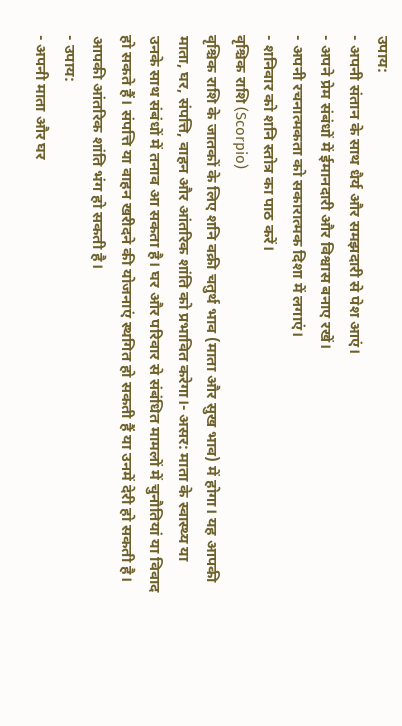उपाय:
- अपनी संतान के साथ धैर्य और समझदारी से पेश आएं।
- अपने प्रेम संबंधों में ईमानदारी और विश्वास बनाए रखें।
- अपनी रचनात्मकता को सकारात्मक दिशा में लगाएं।
- शनिवार को शनि स्तोत्र का पाठ करें।
वृश्चिक राशि (Scorpio)
वृश्चिक राशि के जातकों के लिए शनि वक्री चतुर्थ भाव (माता और सुख भाव) में होगा। यह आपकी माता, घर, संपत्ति, वाहन और आंतरिक शांति को प्रभावित करेगा।- असर: माता के स्वास्थ्य या उनके साथ संबंधों में तनाव आ सकता है। घर और परिवार से संबंधित मामलों में चुनौतियां या विवाद हो सकते हैं। संपत्ति या वाहन खरीदने की योजनाएं स्थगित हो सकती हैं या उनमें देरी हो सकती है। आपकी आंतरिक शांति भंग हो सकती है।
- उपाय:
- अपनी माता और घर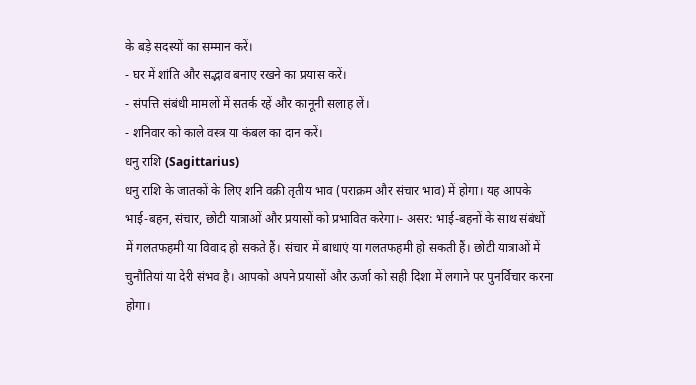के बड़े सदस्यों का सम्मान करें।
- घर में शांति और सद्भाव बनाए रखने का प्रयास करें।
- संपत्ति संबंधी मामलों में सतर्क रहें और कानूनी सलाह लें।
- शनिवार को काले वस्त्र या कंबल का दान करें।
धनु राशि (Sagittarius)
धनु राशि के जातकों के लिए शनि वक्री तृतीय भाव (पराक्रम और संचार भाव) में होगा। यह आपके भाई-बहन, संचार, छोटी यात्राओं और प्रयासों को प्रभावित करेगा।- असर: भाई-बहनों के साथ संबंधों में गलतफहमी या विवाद हो सकते हैं। संचार में बाधाएं या गलतफहमी हो सकती हैं। छोटी यात्राओं में चुनौतियां या देरी संभव है। आपको अपने प्रयासों और ऊर्जा को सही दिशा में लगाने पर पुनर्विचार करना होगा।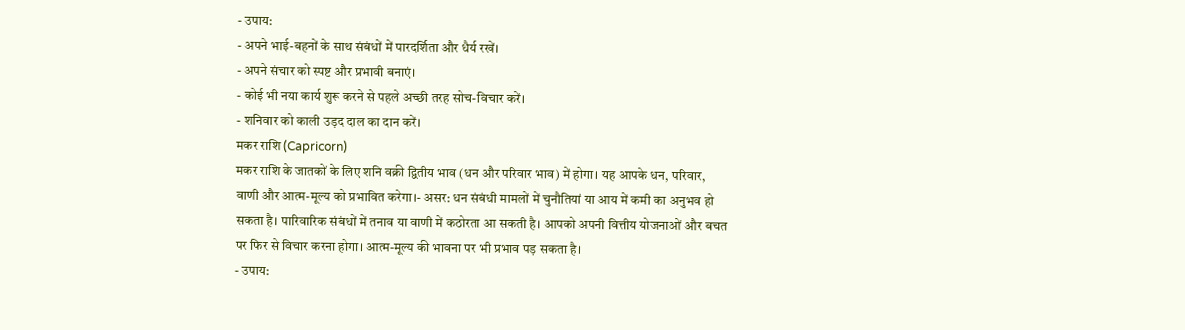- उपाय:
- अपने भाई-बहनों के साथ संबंधों में पारदर्शिता और धैर्य रखें।
- अपने संचार को स्पष्ट और प्रभावी बनाएं।
- कोई भी नया कार्य शुरू करने से पहले अच्छी तरह सोच-विचार करें।
- शनिवार को काली उड़द दाल का दान करें।
मकर राशि (Capricorn)
मकर राशि के जातकों के लिए शनि वक्री द्वितीय भाव (धन और परिवार भाव) में होगा। यह आपके धन, परिवार, वाणी और आत्म-मूल्य को प्रभावित करेगा।- असर: धन संबंधी मामलों में चुनौतियां या आय में कमी का अनुभव हो सकता है। पारिवारिक संबंधों में तनाव या वाणी में कठोरता आ सकती है। आपको अपनी वित्तीय योजनाओं और बचत पर फिर से विचार करना होगा। आत्म-मूल्य की भावना पर भी प्रभाव पड़ सकता है।
- उपाय: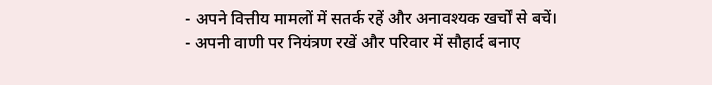- अपने वित्तीय मामलों में सतर्क रहें और अनावश्यक खर्चों से बचें।
- अपनी वाणी पर नियंत्रण रखें और परिवार में सौहार्द बनाए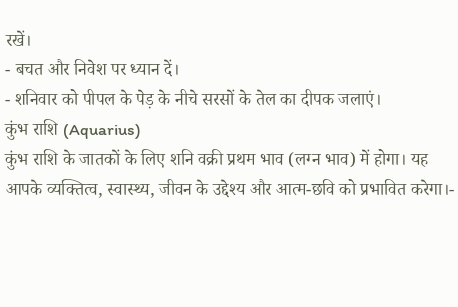रखें।
- बचत और निवेश पर ध्यान दें।
- शनिवार को पीपल के पेड़ के नीचे सरसों के तेल का दीपक जलाएं।
कुंभ राशि (Aquarius)
कुंभ राशि के जातकों के लिए शनि वक्री प्रथम भाव (लग्न भाव) में होगा। यह आपके व्यक्तित्व, स्वास्थ्य, जीवन के उद्देश्य और आत्म-छवि को प्रभावित करेगा।-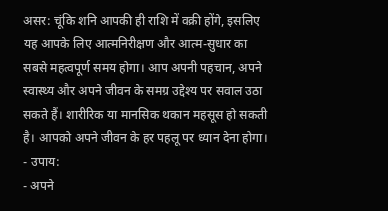असर: चूंकि शनि आपकी ही राशि में वक्री होंगे, इसलिए यह आपके लिए आत्मनिरीक्षण और आत्म-सुधार का सबसे महत्वपूर्ण समय होगा। आप अपनी पहचान, अपने स्वास्थ्य और अपने जीवन के समग्र उद्देश्य पर सवाल उठा सकते हैं। शारीरिक या मानसिक थकान महसूस हो सकती है। आपको अपने जीवन के हर पहलू पर ध्यान देना होगा।
- उपाय:
- अपने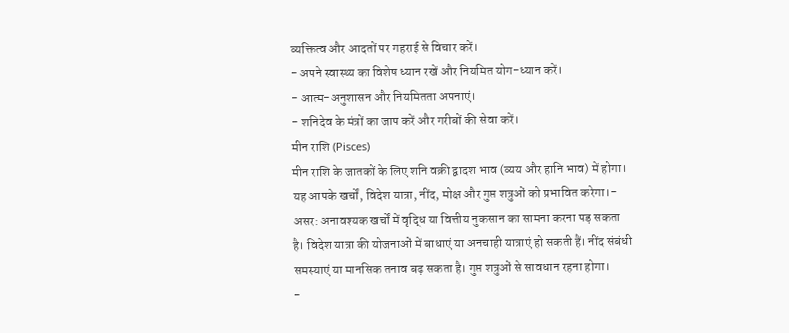व्यक्तित्व और आदतों पर गहराई से विचार करें।
- अपने स्वास्थ्य का विशेष ध्यान रखें और नियमित योग-ध्यान करें।
- आत्म-अनुशासन और नियमितता अपनाएं।
- शनिदेव के मंत्रों का जाप करें और गरीबों की सेवा करें।
मीन राशि (Pisces)
मीन राशि के जातकों के लिए शनि वक्री द्वादश भाव (व्यय और हानि भाव) में होगा। यह आपके खर्चों, विदेश यात्रा, नींद, मोक्ष और गुप्त शत्रुओं को प्रभावित करेगा।- असर: अनावश्यक खर्चों में वृद्धि या वित्तीय नुकसान का सामना करना पड़ सकता है। विदेश यात्रा की योजनाओं में बाधाएं या अनचाही यात्राएं हो सकती हैं। नींद संबंधी समस्याएं या मानसिक तनाव बढ़ सकता है। गुप्त शत्रुओं से सावधान रहना होगा।
-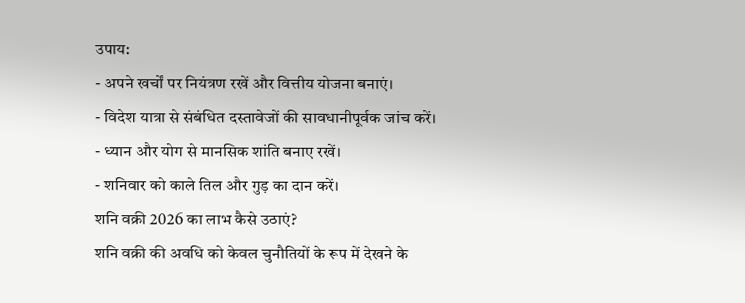उपाय:
- अपने खर्चों पर नियंत्रण रखें और वित्तीय योजना बनाएं।
- विदेश यात्रा से संबंधित दस्तावेजों की सावधानीपूर्वक जांच करें।
- ध्यान और योग से मानसिक शांति बनाए रखें।
- शनिवार को काले तिल और गुड़ का दान करें।
शनि वक्री 2026 का लाभ कैसे उठाएं?
शनि वक्री की अवधि को केवल चुनौतियों के रूप में देखने के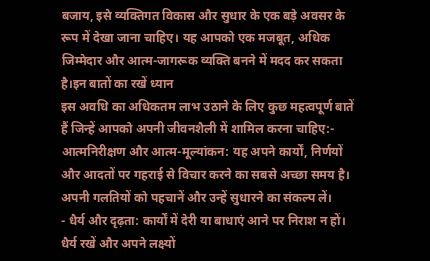बजाय, इसे व्यक्तिगत विकास और सुधार के एक बड़े अवसर के रूप में देखा जाना चाहिए। यह आपको एक मजबूत, अधिक जिम्मेदार और आत्म-जागरूक व्यक्ति बनने में मदद कर सकता है।इन बातों का रखें ध्यान
इस अवधि का अधिकतम लाभ उठाने के लिए कुछ महत्वपूर्ण बातें हैं जिन्हें आपको अपनी जीवनशैली में शामिल करना चाहिए:- आत्मनिरीक्षण और आत्म-मूल्यांकन: यह अपने कार्यों, निर्णयों और आदतों पर गहराई से विचार करने का सबसे अच्छा समय है। अपनी गलतियों को पहचानें और उन्हें सुधारने का संकल्प लें।
- धैर्य और दृढ़ता: कार्यों में देरी या बाधाएं आने पर निराश न हों। धैर्य रखें और अपने लक्ष्यों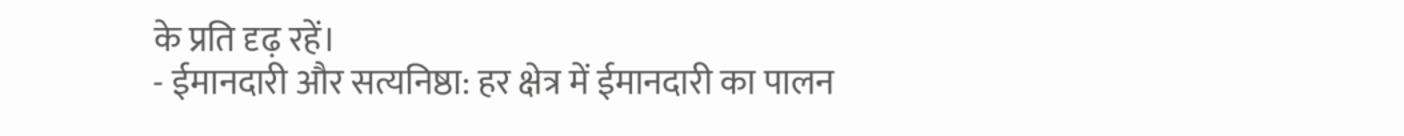के प्रति दृढ़ रहें।
- ईमानदारी और सत्यनिष्ठा: हर क्षेत्र में ईमानदारी का पालन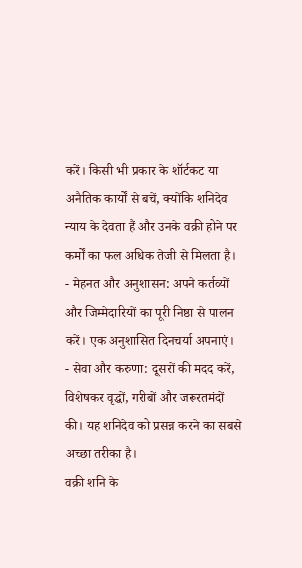करें। किसी भी प्रकार के शॉर्टकट या अनैतिक कार्यों से बचें, क्योंकि शनिदेव न्याय के देवता हैं और उनके वक्री होने पर कर्मों का फल अधिक तेजी से मिलता है।
- मेहनत और अनुशासन: अपने कर्तव्यों और जिम्मेदारियों का पूरी निष्ठा से पालन करें। एक अनुशासित दिनचर्या अपनाएं।
- सेवा और करुणा: दूसरों की मदद करें, विशेषकर वृद्धों, गरीबों और जरूरतमंदों की। यह शनिदेव को प्रसन्न करने का सबसे अच्छा तरीका है।
वक्री शनि के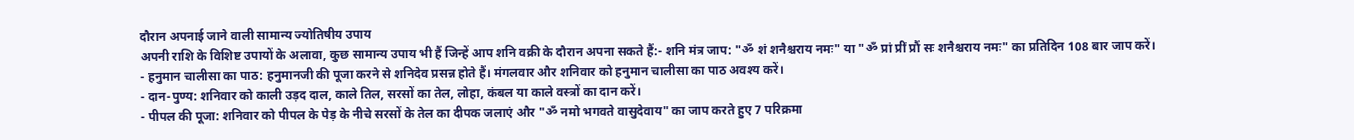दौरान अपनाई जाने वाली सामान्य ज्योतिषीय उपाय
अपनी राशि के विशिष्ट उपायों के अलावा, कुछ सामान्य उपाय भी हैं जिन्हें आप शनि वक्री के दौरान अपना सकते हैं:- शनि मंत्र जाप: "ॐ शं शनैश्चराय नमः" या "ॐ प्रां प्रीं प्रौं सः शनैश्चराय नमः" का प्रतिदिन 108 बार जाप करें।
- हनुमान चालीसा का पाठ: हनुमानजी की पूजा करने से शनिदेव प्रसन्न होते हैं। मंगलवार और शनिवार को हनुमान चालीसा का पाठ अवश्य करें।
- दान-पुण्य: शनिवार को काली उड़द दाल, काले तिल, सरसों का तेल, लोहा, कंबल या काले वस्त्रों का दान करें।
- पीपल की पूजा: शनिवार को पीपल के पेड़ के नीचे सरसों के तेल का दीपक जलाएं और "ॐ नमो भगवते वासुदेवाय" का जाप करते हुए 7 परिक्रमा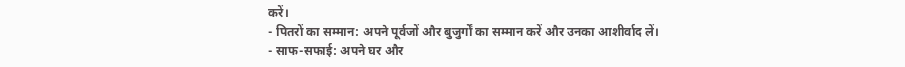करें।
- पितरों का सम्मान: अपने पूर्वजों और बुजुर्गों का सम्मान करें और उनका आशीर्वाद लें।
- साफ-सफाई: अपने घर और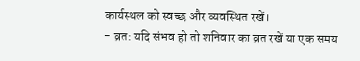कार्यस्थल को स्वच्छ और व्यवस्थित रखें।
- व्रत: यदि संभव हो तो शनिवार का व्रत रखें या एक समय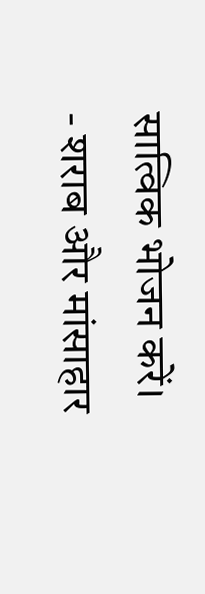सात्विक भोजन करें।
- शराब और मांसाहार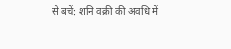से बचें: शनि वक्री की अवधि में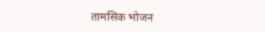तामसिक भोजन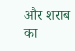और शराब का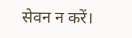सेवन न करें।